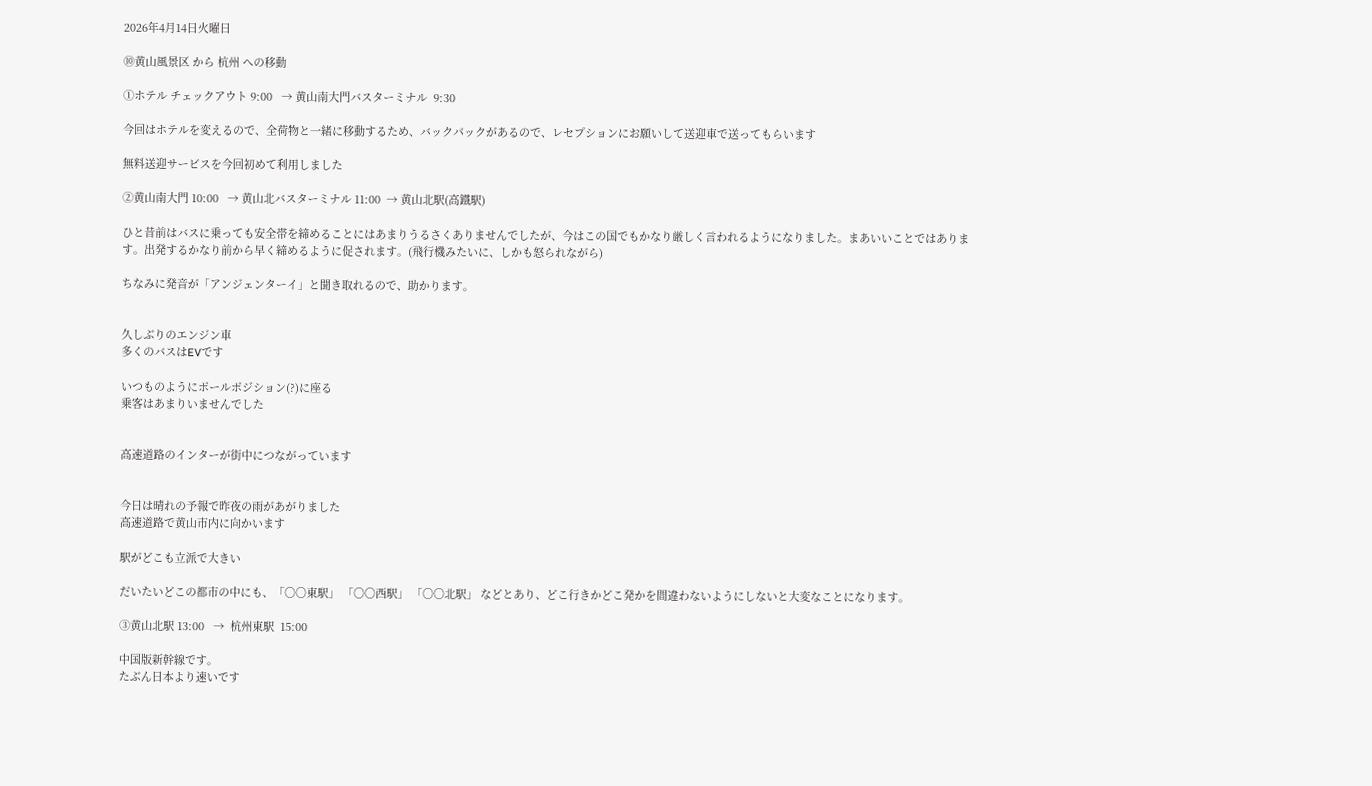2026年4月14日火曜日

⑩黄山風景区 から 杭州 への移動

①ホテル チェックアウト 9:00   → 黄山南大門バスターミナル  9:30

今回はホテルを変えるので、全荷物と一緒に移動するため、バックパックがあるので、レセプションにお願いして送迎車で送ってもらいます

無料送迎サービスを今回初めて利用しました

②黄山南大門 10:00   → 黄山北バスターミナル 11:00  → 黄山北駅(高鐵駅)

ひと昔前はバスに乗っても安全帯を締めることにはあまりうるさくありませんでしたが、今はこの国でもかなり厳しく言われるようになりました。まあいいことではあります。出発するかなり前から早く締めるように促されます。(飛行機みたいに、しかも怒られながら)

ちなみに発音が「アンジェンターイ」と聞き取れるので、助かります。


久しぶりのエンジン車
多くのバスはEVです

いつものようにポールポジション(?)に座る
乗客はあまりいませんでした


高速道路のインターが街中につながっています


今日は晴れの予報で昨夜の雨があがりました
高速道路で黄山市内に向かいます

駅がどこも立派で大きい

だいたいどこの都市の中にも、「〇〇東駅」 「〇〇西駅」 「〇〇北駅」 などとあり、どこ行きかどこ発かを間違わないようにしないと大変なことになります。

③黄山北駅 13:00   →  杭州東駅  15:00

中国版新幹線です。
たぶん日本より速いです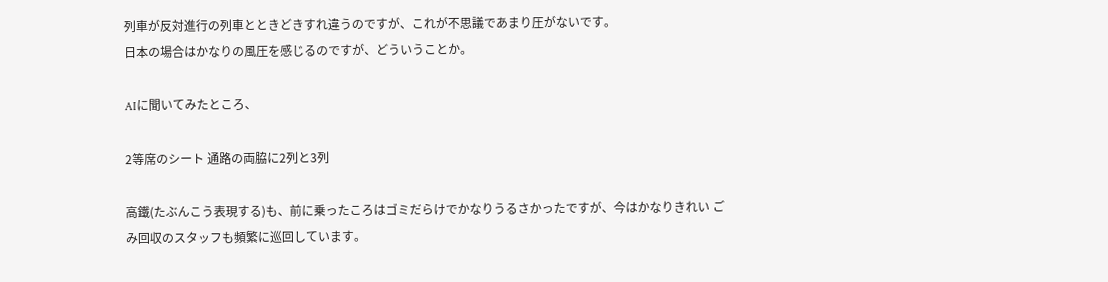列車が反対進行の列車とときどきすれ違うのですが、これが不思議であまり圧がないです。
日本の場合はかなりの風圧を感じるのですが、どういうことか。

AIに聞いてみたところ、

2等席のシート 通路の両脇に2列と3列

高鐵(たぶんこう表現する)も、前に乗ったころはゴミだらけでかなりうるさかったですが、今はかなりきれい ごみ回収のスタッフも頻繁に巡回しています。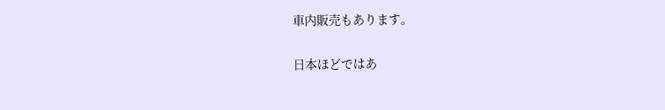車内販売もあります。

日本ほどではあ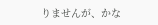りませんが、かな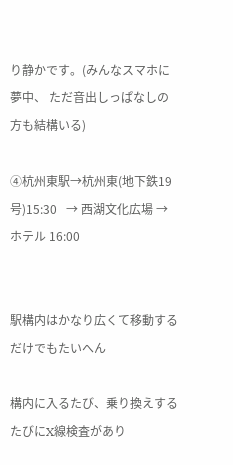り静かです。(みんなスマホに夢中、 ただ音出しっぱなしの方も結構いる)

④杭州東駅→杭州東(地下鉄19号)15:30   → 西湖文化広場 → ホテル 16:00


駅構内はかなり広くて移動するだけでもたいへん

構内に入るたび、乗り換えするたびにX線検査があり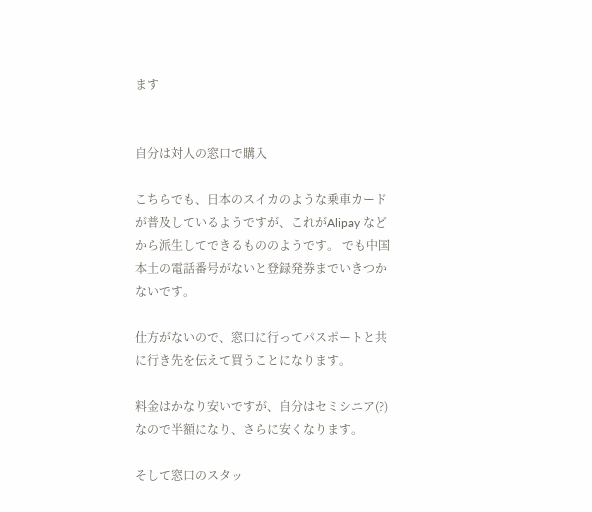ます


自分は対人の窓口で購入

こちらでも、日本のスイカのような乗車カードが普及しているようですが、これがAlipay などから派生してできるもののようです。 でも中国本土の電話番号がないと登録発券までいきつかないです。

仕方がないので、窓口に行ってパスポートと共に行き先を伝えて買うことになります。

料金はかなり安いですが、自分はセミシニア(?)なので半額になり、さらに安くなります。

そして窓口のスタッ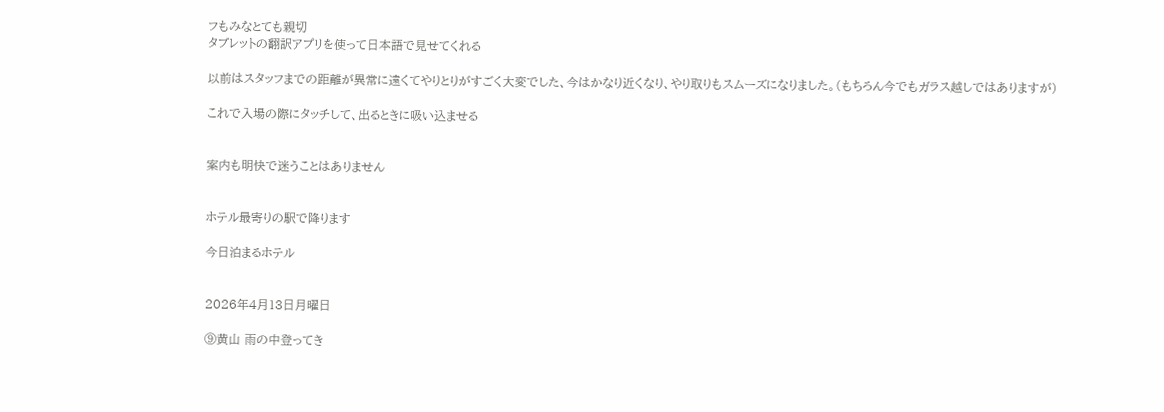フもみなとても親切
タブレットの翻訳アプリを使って日本語で見せてくれる

以前はスタッフまでの距離が異常に遠くてやりとりがすごく大変でした、今はかなり近くなり、やり取りもスムーズになりました。(もちろん今でもガラス越しではありますが)

これで入場の際にタッチして、出るときに吸い込ませる


案内も明快で迷うことはありません


ホテル最寄りの駅で降ります

今日泊まるホテル


2026年4月13日月曜日

⑨黄山 雨の中登ってき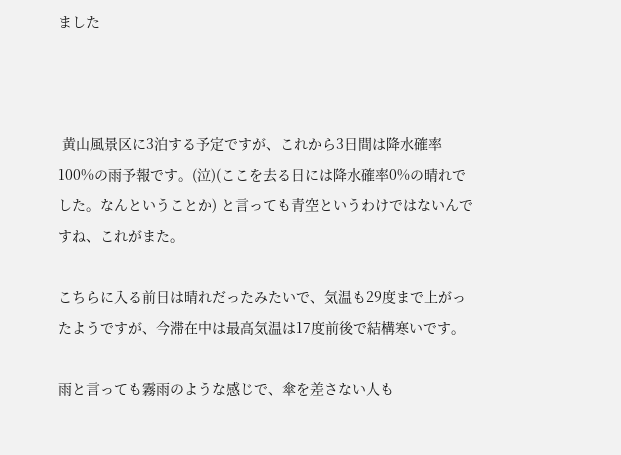ました



 黄山風景区に3泊する予定ですが、これから3日間は降水確率100%の雨予報です。(泣)(ここを去る日には降水確率0%の晴れでした。なんということか) と言っても青空というわけではないんですね、これがまた。

こちらに入る前日は晴れだったみたいで、気温も29度まで上がったようですが、今滞在中は最高気温は17度前後で結構寒いです。

雨と言っても霧雨のような感じで、傘を差さない人も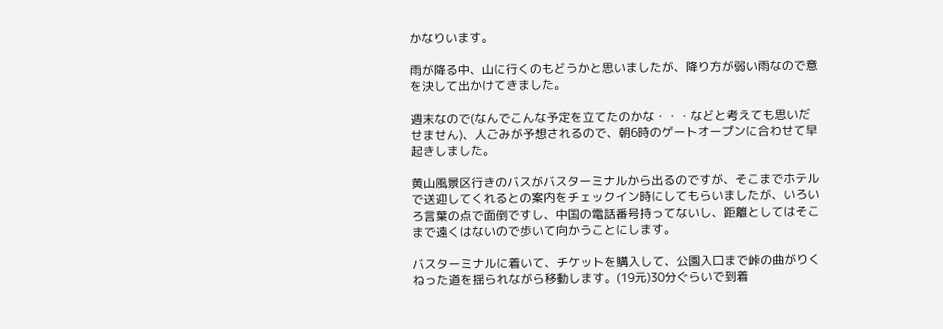かなりいます。

雨が降る中、山に行くのもどうかと思いましたが、降り方が弱い雨なので意を決して出かけてきました。

週末なので(なんでこんな予定を立てたのかな・・・などと考えても思いだせません)、人ごみが予想されるので、朝6時のゲートオープンに合わせて早起きしました。

黄山風景区行きのバスがバスターミナルから出るのですが、そこまでホテルで送迎してくれるとの案内をチェックイン時にしてもらいましたが、いろいろ言葉の点で面倒ですし、中国の電話番号持ってないし、距離としてはそこまで遠くはないので歩いて向かうことにします。

バスターミナルに着いて、チケットを購入して、公園入口まで峠の曲がりくねった道を揺られながら移動します。(19元)30分ぐらいで到着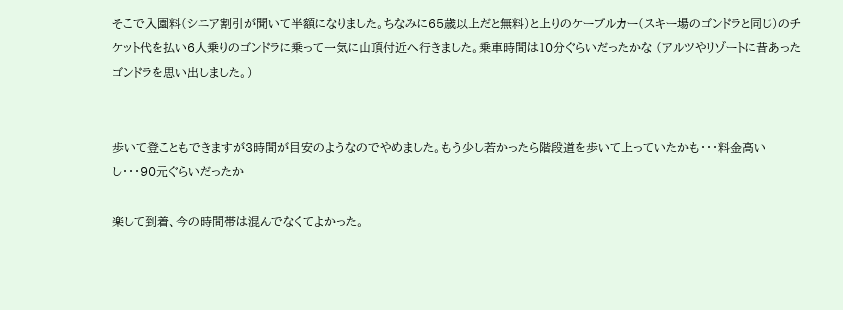そこで入園料(シニア割引が聞いて半額になりました。ちなみに65歳以上だと無料)と上りのケーブルカー(スキー場のゴンドラと同じ)のチケット代を払い6人乗りのゴンドラに乗って一気に山頂付近へ行きました。乗車時間は10分ぐらいだったかな (アルツやリゾートに昔あったゴンドラを思い出しました。)


歩いて登こともできますが3時間が目安のようなのでやめました。もう少し若かったら階段道を歩いて上っていたかも・・・料金高いし・・・90元ぐらいだったか

楽して到着、今の時間帯は混んでなくてよかった。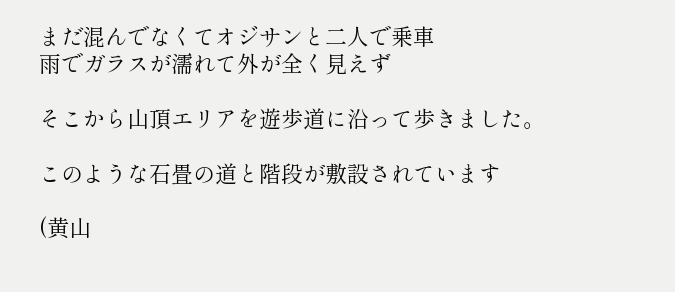まだ混んでなくてオジサンと二人で乗車
雨でガラスが濡れて外が全く見えず

そこから山頂エリアを遊歩道に沿って歩きました。

このような石畳の道と階段が敷設されています

(黄山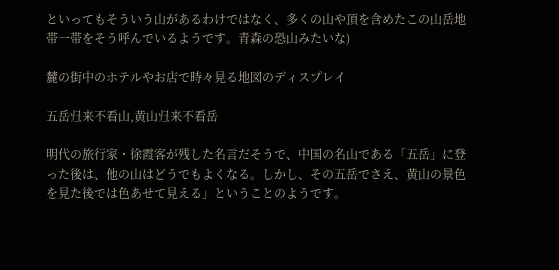といってもそういう山があるわけではなく、多くの山や頂を含めたこの山岳地帯一帯をそう呼んでいるようです。青森の恐山みたいな)

麓の街中のホテルやお店で時々見る地図のディスプレイ

五岳归来不看山,黄山归来不看岳

明代の旅行家・徐霞客が残した名言だそうで、中国の名山である「五岳」に登った後は、他の山はどうでもよくなる。しかし、その五岳でさえ、黄山の景色を見た後では色あせて見える」ということのようです。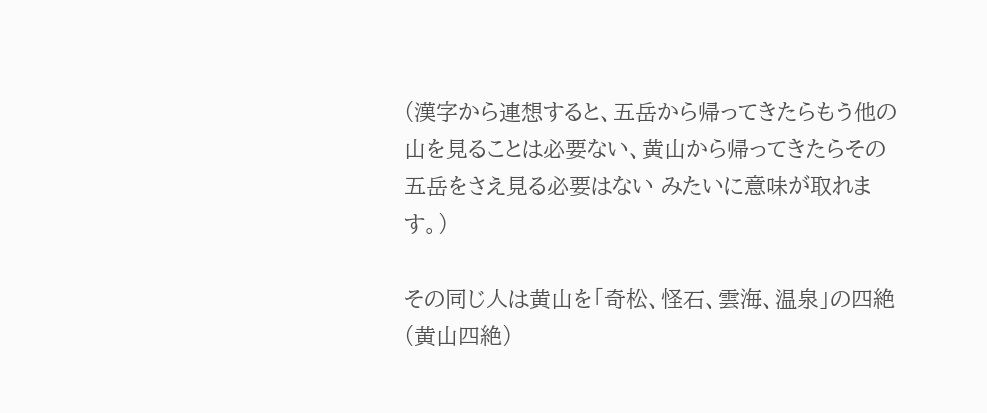(漢字から連想すると、五岳から帰ってきたらもう他の山を見ることは必要ない、黄山から帰ってきたらその五岳をさえ見る必要はない みたいに意味が取れます。)

その同じ人は黄山を「奇松、怪石、雲海、温泉」の四絶(黄山四絶)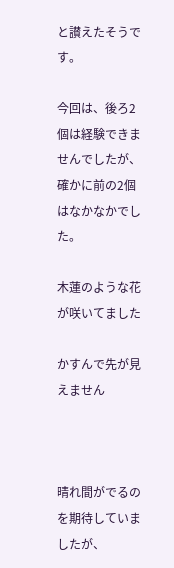と讃えたそうです。

今回は、後ろ2個は経験できませんでしたが、確かに前の2個はなかなかでした。

木蓮のような花が咲いてました

かすんで先が見えません



晴れ間がでるのを期待していましたが、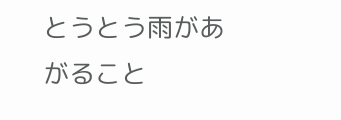とうとう雨があがること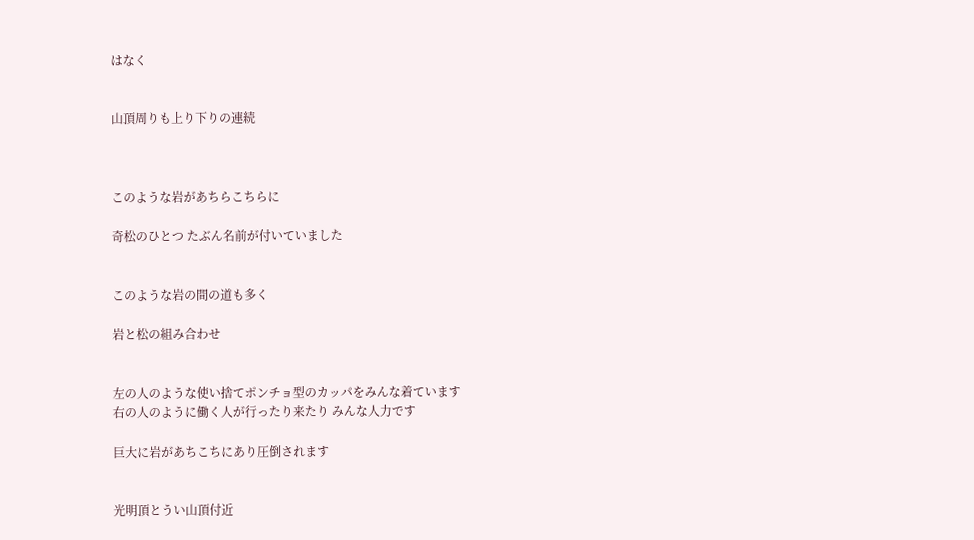はなく


山頂周りも上り下りの連続



このような岩があちらこちらに

奇松のひとつ たぶん名前が付いていました


このような岩の間の道も多く

岩と松の組み合わせ


左の人のような使い捨てポンチョ型のカッパをみんな着ています
右の人のように働く人が行ったり来たり みんな人力です

巨大に岩があちこちにあり圧倒されます


光明頂とうい山頂付近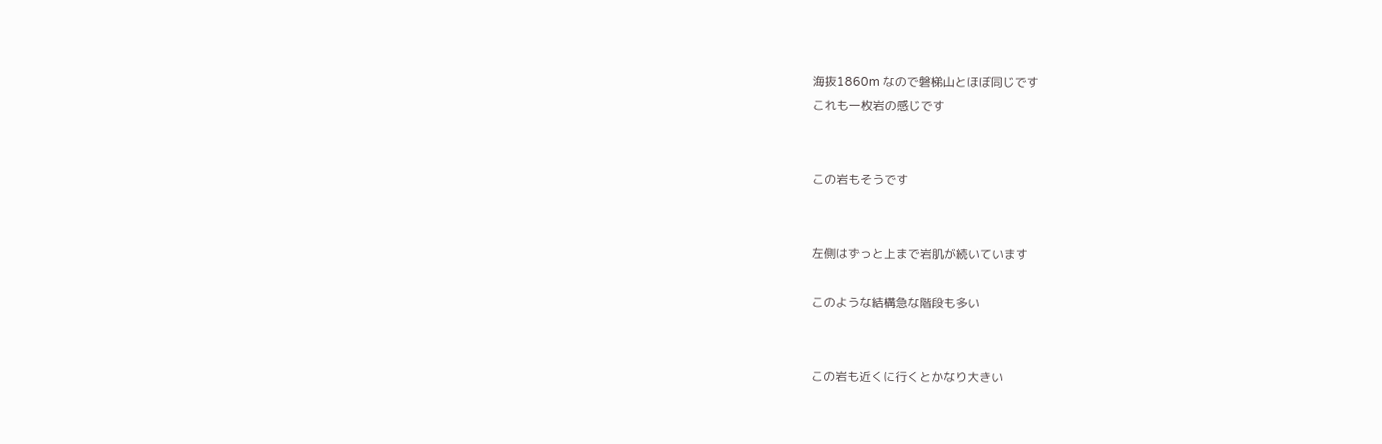海抜1860m なので磐梯山とほぼ同じです
これも一枚岩の感じです


この岩もそうです


左側はずっと上まで岩肌が続いています

このような結構急な階段も多い


この岩も近くに行くとかなり大きい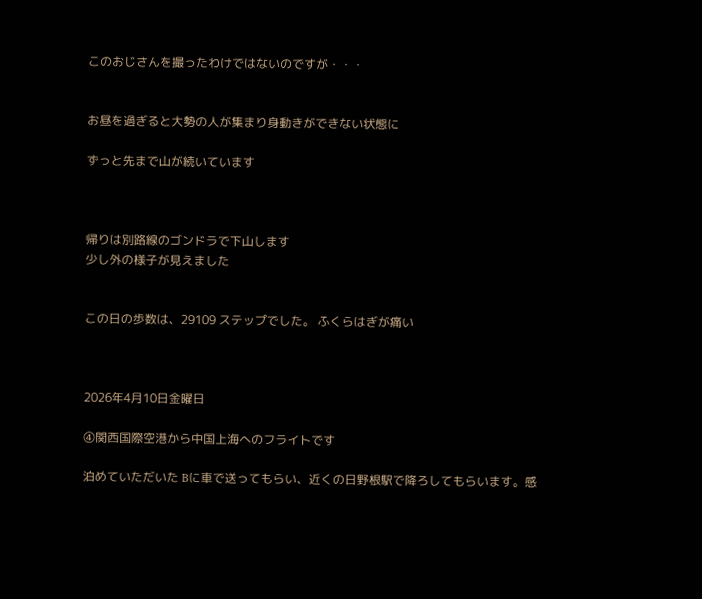このおじさんを撮ったわけではないのですが・・・


お昼を過ぎると大勢の人が集まり身動きができない状態に

ずっと先まで山が続いています



帰りは別路線のゴンドラで下山します
少し外の様子が見えました


この日の歩数は、29109 ステップでした。 ふくらはぎが痛い



2026年4月10日金曜日

④関西国際空港から中国上海へのフライトです

泊めていただいた Bに車で送ってもらい、近くの日野根駅で降ろしてもらいます。感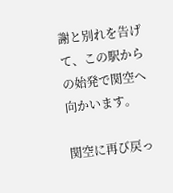謝と別れを告げて、この駅からの始発で関空へ向かいます。

関空に再び戻っ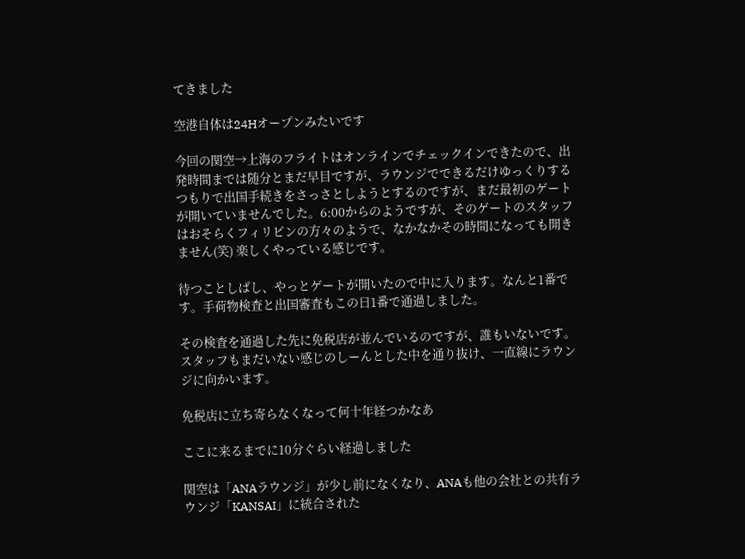てきました

空港自体は24Hオープンみたいです

今回の関空→上海のフライトはオンラインでチェックインできたので、出発時間までは随分とまだ早目ですが、ラウンジでできるだけゆっくりするつもりで出国手続きをさっさとしようとするのですが、まだ最初のゲートが開いていませんでした。6:00からのようですが、そのゲートのスタッフはおそらくフィリピンの方々のようで、なかなかその時間になっても開きません(笑) 楽しくやっている感じです。

待つことしばし、やっとゲートが開いたので中に入ります。なんと1番です。手荷物検査と出国審査もこの日1番で通過しました。

その検査を通過した先に免税店が並んでいるのですが、誰もいないです。スタッフもまだいない感じのしーんとした中を通り抜け、一直線にラウンジに向かいます。

免税店に立ち寄らなくなって何十年経つかなあ

ここに来るまでに10分ぐらい経過しました

関空は「ANAラウンジ」が少し前になくなり、ANAも他の会社との共有ラウンジ「KANSAI」に統合された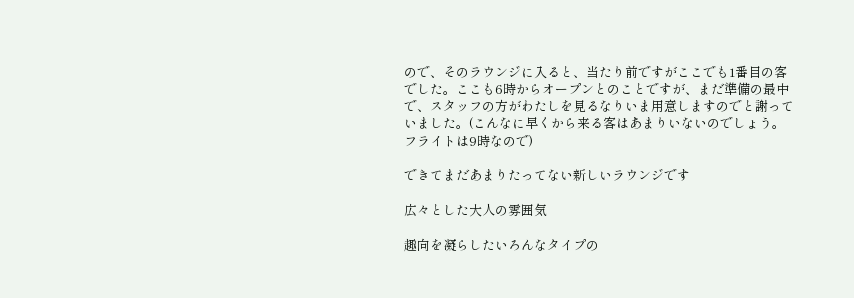ので、そのラウンジに入ると、当たり前ですがここでも1番目の客でした。ここも6時からオープンとのことですが、まだ準備の最中で、スタッフの方がわたしを見るなりいま用意しますのでと謝っていました。(こんなに早くから来る客はあまりいないのでしょう。フライトは9時なので)

できてまだあまりたってない新しいラウンジです

広々とした大人の雰囲気

趣向を凝らしたいろんなタイプの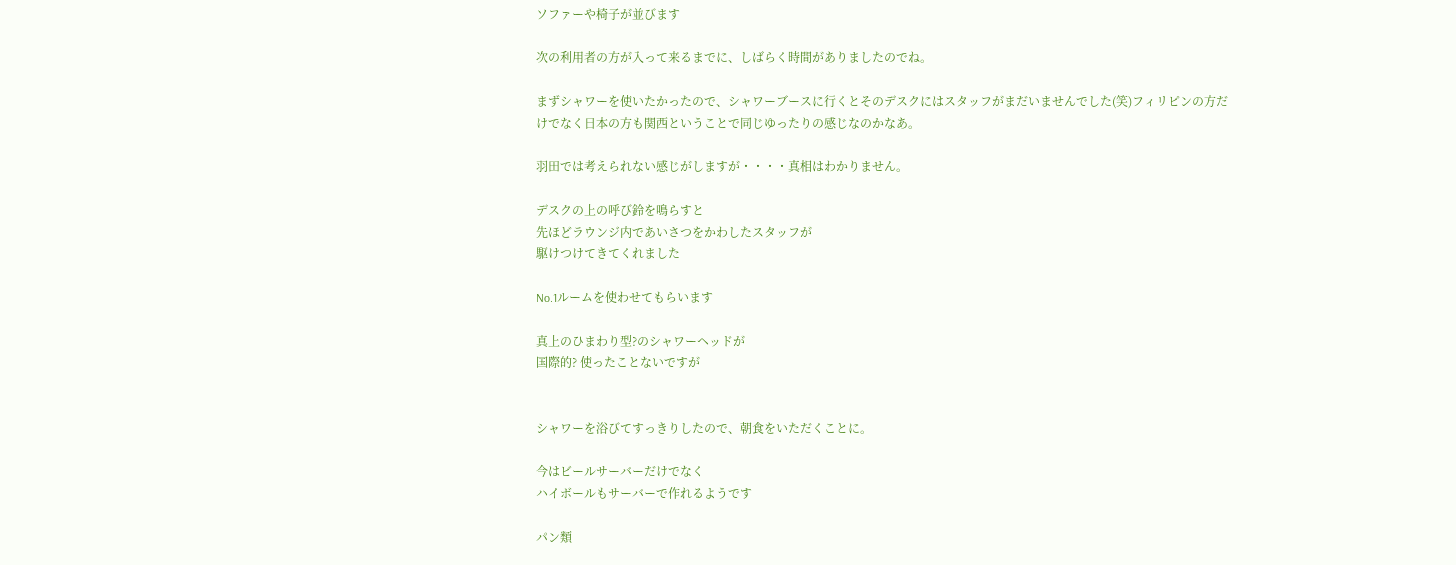ソファーや椅子が並びます

次の利用者の方が入って来るまでに、しばらく時間がありましたのでね。

まずシャワーを使いたかったので、シャワーブースに行くとそのデスクにはスタッフがまだいませんでした(笑)フィリピンの方だけでなく日本の方も関西ということで同じゆったりの感じなのかなあ。

羽田では考えられない感じがしますが・・・・真相はわかりません。

デスクの上の呼び鈴を鳴らすと
先ほどラウンジ内であいさつをかわしたスタッフが
駆けつけてきてくれました

No.1ルームを使わせてもらいます

真上のひまわり型?のシャワーヘッドが
国際的? 使ったことないですが


シャワーを浴びてすっきりしたので、朝食をいただくことに。

今はビールサーバーだけでなく
ハイボールもサーバーで作れるようです

パン類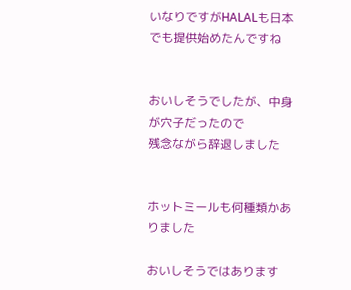いなりですがHALALも日本でも提供始めたんですね


おいしそうでしたが、中身が穴子だったので
残念ながら辞退しました


ホットミールも何種類かありました

おいしそうではあります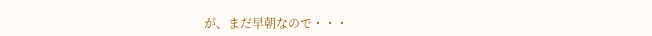が、まだ早朝なので・・・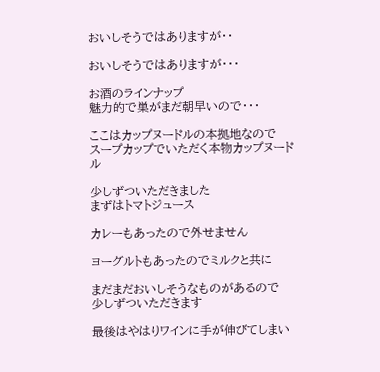おいしそうではありますが・・

おいしそうではありますが・・・

お酒のラインナップ
魅力的で巣がまだ朝早いので・・・

ここはカップヌードルの本拠地なので
スープカップでいただく本物カップヌードル

少しずついただきました
まずはトマトジュース

カレーもあったので外せません

ヨーグルトもあったのでミルクと共に

まだまだおいしそうなものがあるので
少しずついただきます

最後はやはりワインに手が伸びてしまい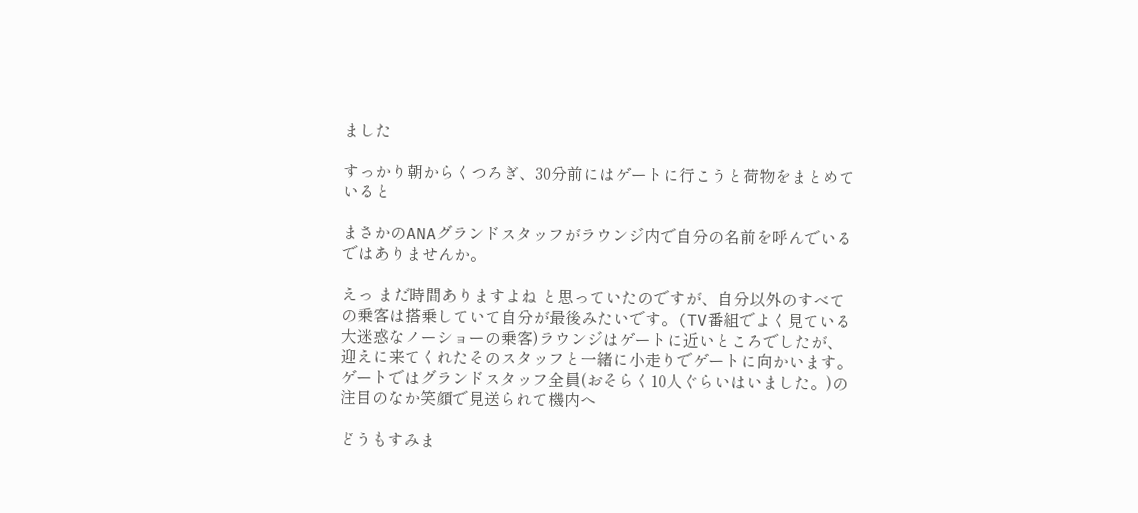ました

すっかり朝からくつろぎ、30分前にはゲートに行こうと荷物をまとめていると

まさかのANAグランドスタッフがラウンジ内で自分の名前を呼んでいるではありませんか。

えっ まだ時間ありますよね と思っていたのですが、自分以外のすべての乗客は搭乗していて自分が最後みたいです。(TV番組でよく見ている大迷惑なノーショーの乗客)ラウンジはゲートに近いところでしたが、迎えに来てくれたそのスタッフと一緒に小走りでゲートに向かいます。 ゲートではグランドスタッフ全員(おそらく10人ぐらいはいました。)の注目のなか笑顔で見送られて機内へ

どうもすみま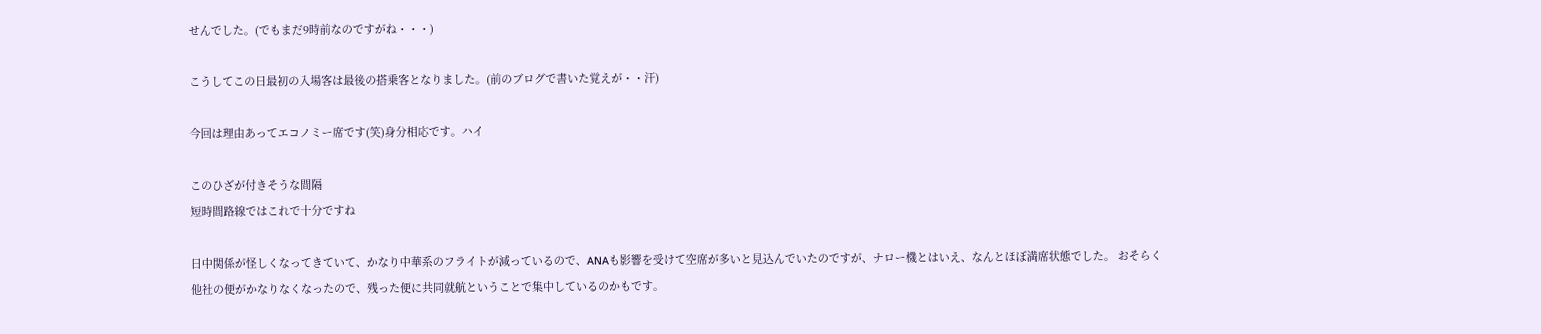せんでした。(でもまだ9時前なのですがね・・・)

こうしてこの日最初の入場客は最後の搭乗客となりました。(前のブログで書いた覚えが・・汗)

今回は理由あってエコノミー席です(笑)身分相応です。ハイ

このひざが付きそうな間隔
短時間路線ではこれで十分ですね

日中関係が怪しくなってきていて、かなり中華系のフライトが減っているので、ANAも影響を受けて空席が多いと見込んでいたのですが、ナロー機とはいえ、なんとほぼ満席状態でした。 おそらく他社の便がかなりなくなったので、残った便に共同就航ということで集中しているのかもです。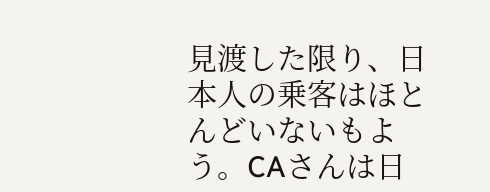見渡した限り、日本人の乗客はほとんどいないもよう。CAさんは日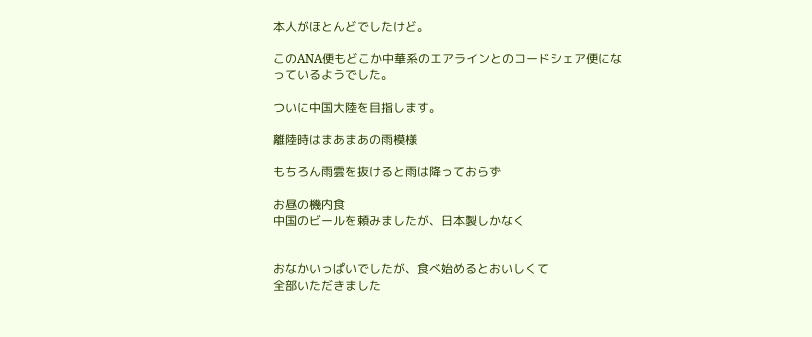本人がほとんどでしたけど。

このANA便もどこか中華系のエアラインとのコードシェア便になっているようでした。

ついに中国大陸を目指します。

離陸時はまあまあの雨模様

もちろん雨雲を抜けると雨は降っておらず

お昼の機内食
中国のビールを頼みましたが、日本製しかなく


おなかいっぱいでしたが、食べ始めるとおいしくて
全部いただきました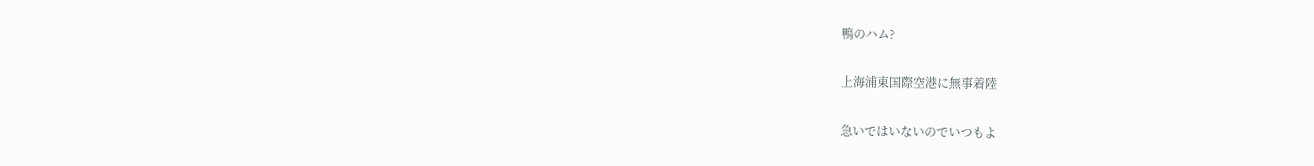鴨のハム?

上海浦東国際空港に無事着陸

急いではいないのでいつもよ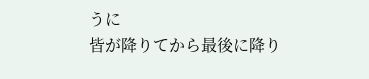うに
皆が降りてから最後に降り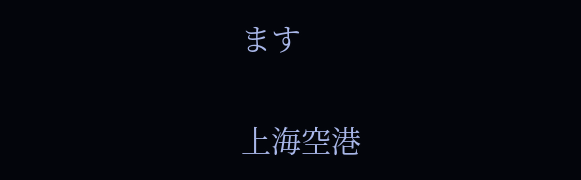ます

上海空港